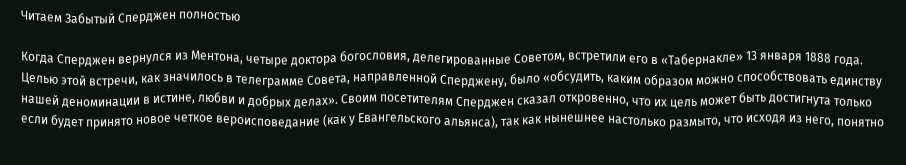Читаем Забытый Сперджен полностью

Когда Сперджен вернулся из Ментона, четыре доктора богословия, делегированные Советом, встретили его в «Табернакле» 13 января 1888 года. Целью этой встречи, как значилось в телеграмме Совета, направленной Сперджену, было «обсудить, каким образом можно способствовать единству нашей деноминации в истине, любви и добрых делах». Своим посетителям Сперджен сказал откровенно, что их цель может быть достигнута только если будет принято новое четкое вероисповедание (как у Евангельского альянса), так как нынешнее настолько размыто, что исходя из него, понятно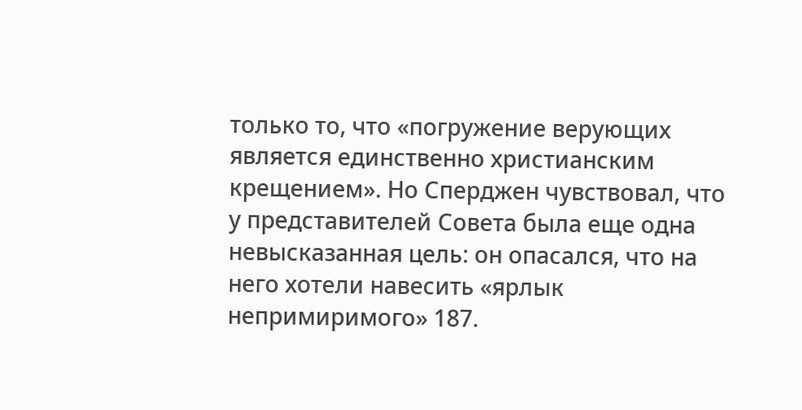только то, что «погружение верующих является единственно христианским крещением». Но Сперджен чувствовал, что у представителей Совета была еще одна невысказанная цель: он опасался, что на него хотели навесить «ярлык непримиримого» 187.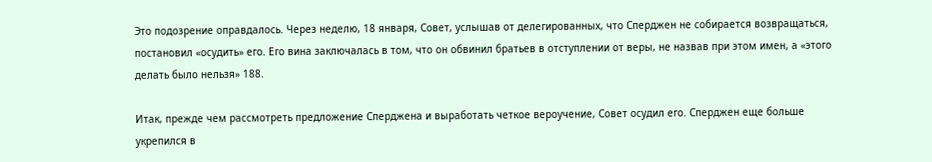Это подозрение оправдалось. Через неделю, 18 января, Совет, услышав от делегированных, что Сперджен не собирается возвращаться, постановил «осудить» его. Его вина заключалась в том, что он обвинил братьев в отступлении от веры, не назвав при этом имен, а «этого делать было нельзя» 188.

Итак, прежде чем рассмотреть предложение Сперджена и выработать четкое вероучение, Совет осудил его. Сперджен еще больше укрепился в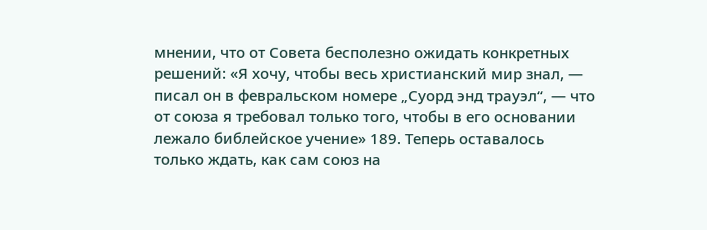мнении, что от Совета бесполезно ожидать конкретных решений: «Я хочу, чтобы весь христианский мир знал, — писал он в февральском номере „Суорд энд трауэл“, — что от союза я требовал только того, чтобы в его основании лежало библейское учение» 189. Теперь оставалось только ждать, как сам союз на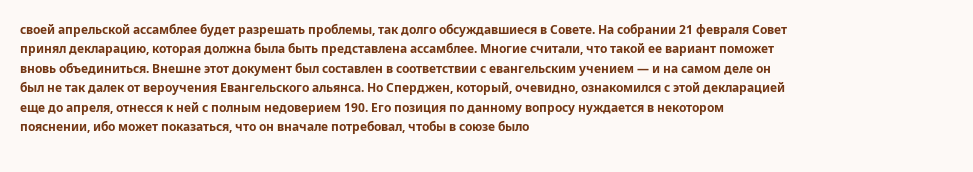своей апрельской ассамблее будет разрешать проблемы, так долго обсуждавшиеся в Совете. На собрании 21 февраля Совет принял декларацию, которая должна была быть представлена ассамблее. Многие считали, что такой ее вариант поможет вновь объединиться. Внешне этот документ был составлен в соответствии с евангельским учением — и на самом деле он был не так далек от вероучения Евангельского альянса. Но Сперджен, который, очевидно, ознакомился с этой декларацией еще до апреля, отнесся к ней с полным недоверием 190. Его позиция по данному вопросу нуждается в некотором пояснении, ибо может показаться, что он вначале потребовал, чтобы в союзе было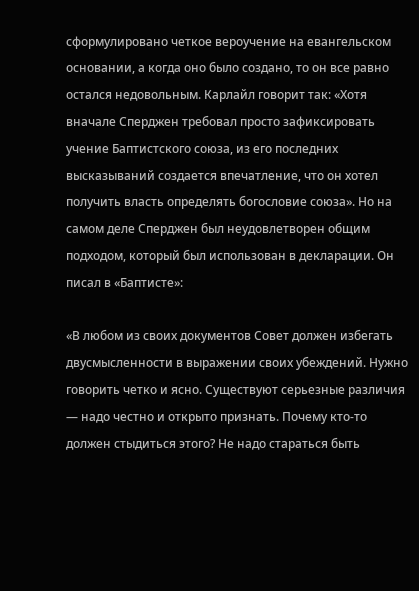сформулировано четкое вероучение на евангельском основании, а когда оно было создано, то он все равно остался недовольным. Карлайл говорит так: «Хотя вначале Сперджен требовал просто зафиксировать учение Баптистского союза, из его последних высказываний создается впечатление, что он хотел получить власть определять богословие союза». Но на самом деле Сперджен был неудовлетворен общим подходом, который был использован в декларации. Он писал в «Баптисте»:

«В любом из своих документов Совет должен избегать двусмысленности в выражении своих убеждений. Нужно говорить четко и ясно. Существуют серьезные различия — надо честно и открыто признать. Почему кто-то должен стыдиться этого? Не надо стараться быть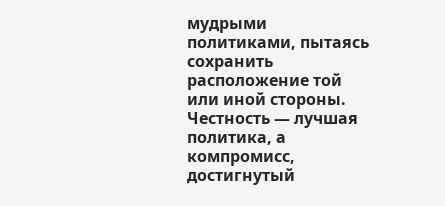мудрыми политиками, пытаясь сохранить расположение той или иной стороны. Честность — лучшая политика, а компромисс, достигнутый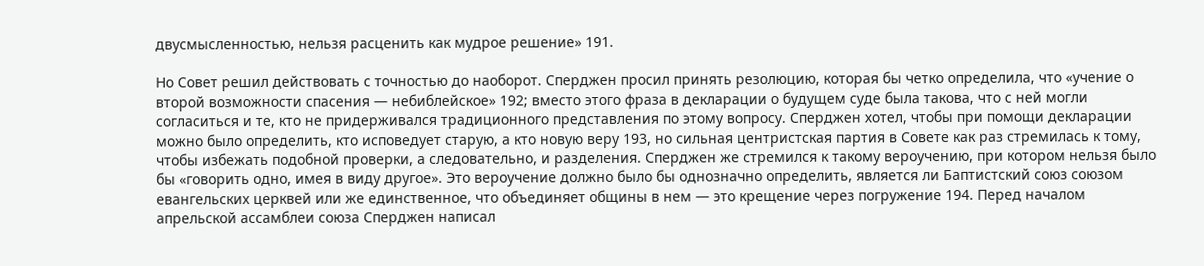двусмысленностью, нельзя расценить как мудрое решение» 191.

Но Совет решил действовать с точностью до наоборот. Сперджен просил принять резолюцию, которая бы четко определила, что «учение о второй возможности спасения — небиблейское» 192; вместо этого фраза в декларации о будущем суде была такова, что с ней могли согласиться и те, кто не придерживался традиционного представления по этому вопросу. Сперджен хотел, чтобы при помощи декларации можно было определить, кто исповедует старую, а кто новую веру 193, но сильная центристская партия в Совете как раз стремилась к тому, чтобы избежать подобной проверки, а следовательно, и разделения. Сперджен же стремился к такому вероучению, при котором нельзя было бы «говорить одно, имея в виду другое». Это вероучение должно было бы однозначно определить, является ли Баптистский союз союзом евангельских церквей или же единственное, что объединяет общины в нем — это крещение через погружение 194. Перед началом апрельской ассамблеи союза Сперджен написал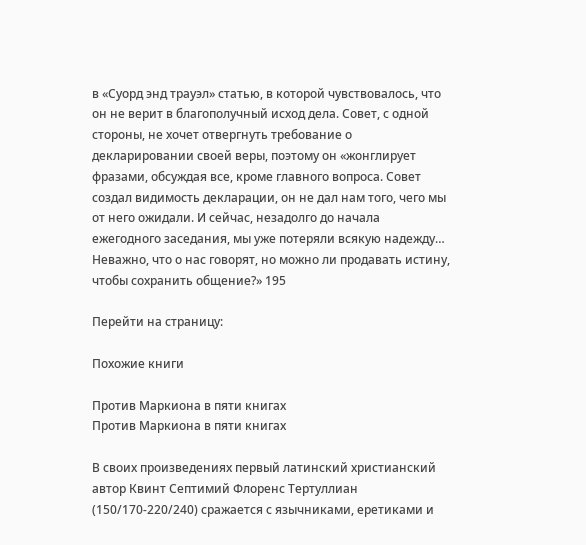в «Суорд энд трауэл» статью, в которой чувствовалось, что он не верит в благополучный исход дела. Совет, с одной стороны, не хочет отвергнуть требование о декларировании своей веры, поэтому он «жонглирует фразами, обсуждая все, кроме главного вопроса. Совет создал видимость декларации, он не дал нам того, чего мы от него ожидали. И сейчас, незадолго до начала ежегодного заседания, мы уже потеряли всякую надежду… Неважно, что о нас говорят, но можно ли продавать истину, чтобы сохранить общение?» 195

Перейти на страницу:

Похожие книги

Против Маркиона в пяти книгах
Против Маркиона в пяти книгах

В своих произведениях первый латинский христианский автор Квинт Септимий Флоренс Тертуллиан (150/170-220/240) сражается с язычниками, еретиками и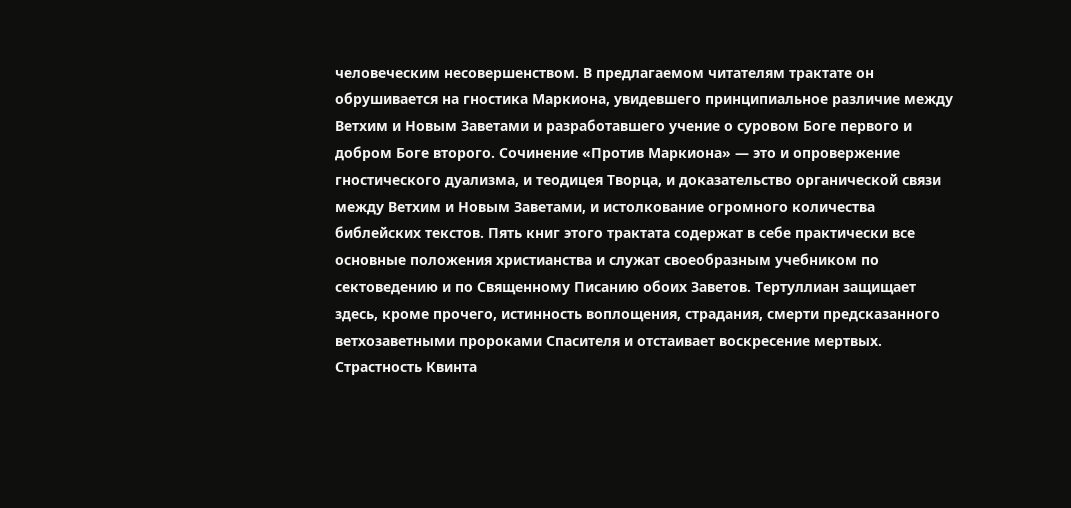человеческим несовершенством. В предлагаемом читателям трактате он обрушивается на гностика Маркиона, увидевшего принципиальное различие между Ветхим и Новым Заветами и разработавшего учение о суровом Боге первого и добром Боге второго. Сочинение «Против Маркиона» — это и опровержение гностического дуализма, и теодицея Творца, и доказательство органической связи между Ветхим и Новым Заветами, и истолкование огромного количества библейских текстов. Пять книг этого трактата содержат в себе практически все основные положения христианства и служат своеобразным учебником по сектоведению и по Священному Писанию обоих Заветов. Тертуллиан защищает здесь, кроме прочего, истинность воплощения, страдания, смерти предсказанного ветхозаветными пророками Спасителя и отстаивает воскресение мертвых. Страстность Квинта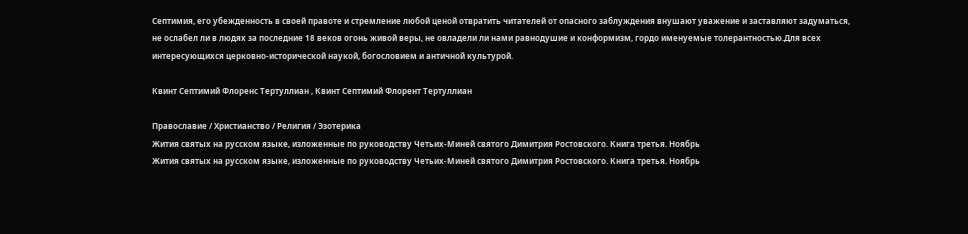Септимия, его убежденность в своей правоте и стремление любой ценой отвратить читателей от опасного заблуждения внушают уважение и заставляют задуматься, не ослабел ли в людях за последние 18 веков огонь живой веры, не овладели ли нами равнодушие и конформизм, гордо именуемые толерантностью.Для всех интересующихся церковно-исторической наукой, богословием и античной культурой.

Квинт Септимий Флоренс Тертуллиан , Квинт Септимий Флорент Тертуллиан

Православие / Христианство / Религия / Эзотерика
Жития святых на русском языке, изложенные по руководству Четьих-Миней святого Димитрия Ростовского. Книга третья. Ноябрь
Жития святых на русском языке, изложенные по руководству Четьих-Миней святого Димитрия Ростовского. Книга третья. Ноябрь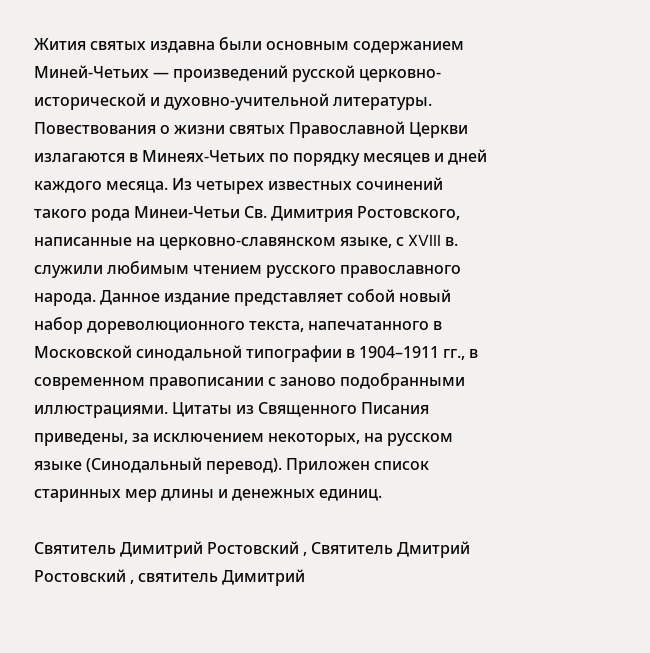Жития святых издавна были основным содержанием Миней-Четьих — произведений русской церковно-исторической и духовно-учительной литературы. Повествования о жизни святых Православной Церкви излагаются в Минеях-Четьих по порядку месяцев и дней каждого месяца. Из четырех известных сочинений такого рода Минеи-Четьи Св. Димитрия Ростовского, написанные на церковно-славянском языке, с XVIII в. служили любимым чтением русского православного народа. Данное издание представляет собой новый набор дореволюционного текста, напечатанного в Московской синодальной типографии в 1904–1911 гг., в современном правописании с заново подобранными иллюстрациями. Цитаты из Священного Писания приведены, за исключением некоторых, на русском языке (Синодальный перевод). Приложен список старинных мер длины и денежных единиц.

Святитель Димитрий Ростовский , Святитель Дмитрий Ростовский , святитель Димитрий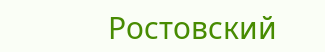Ростовский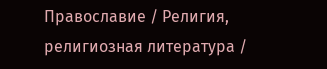Православие / Религия, религиозная литература /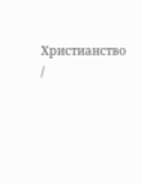Христианство /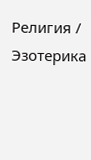Религия / Эзотерика